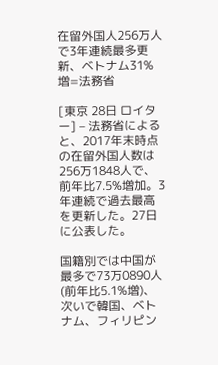在留外国人256万人で3年連続最多更新、ベトナム31%増=法務省

[東京 28日 ロイター] – 法務省によると、2017年末時点の在留外国人数は256万1848人で、前年比7.5%増加。3年連続で過去最高を更新した。27日に公表した。

国籍別では中国が最多で73万0890人(前年比5.1%増)、次いで韓国、ベトナム、フィリピン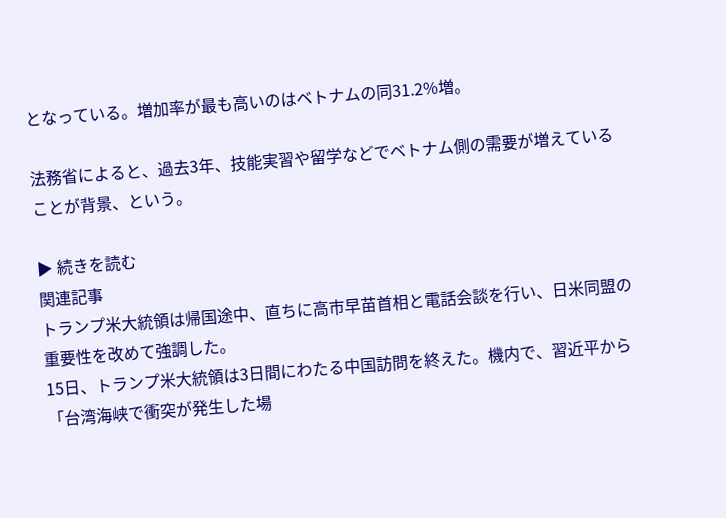となっている。増加率が最も高いのはベトナムの同31.2%増。

法務省によると、過去3年、技能実習や留学などでベトナム側の需要が増えていることが背景、という。

▶ 続きを読む
関連記事
トランプ米大統領は帰国途中、直ちに高市早苗首相と電話会談を行い、日米同盟の重要性を改めて強調した。
15日、トランプ米大統領は3日間にわたる中国訪問を終えた。機内で、習近平から「台湾海峡で衝突が発生した場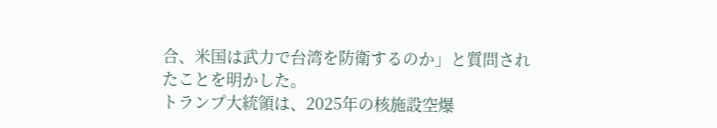合、米国は武力で台湾を防衛するのか」と質問されたことを明かした。
トランプ大統領は、2025年の核施設空爆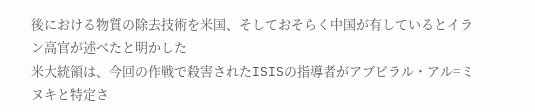後における物質の除去技術を米国、そしておそらく中国が有しているとイラン高官が述べたと明かした
米大統領は、今回の作戦で殺害されたISISの指導者がアブビラル・アル=ミヌキと特定さ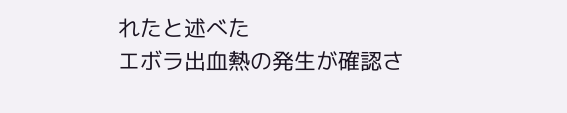れたと述べた
エボラ出血熱の発生が確認さ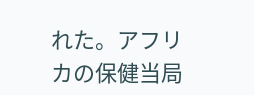れた。アフリカの保健当局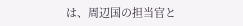は、周辺国の担当官と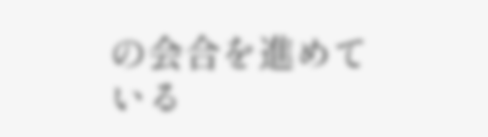の会合を進めている